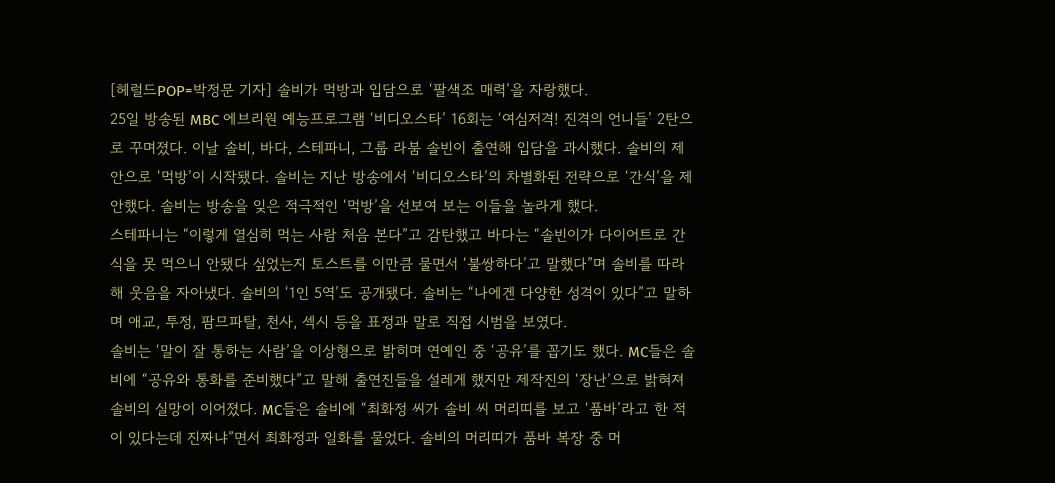[헤럴드POP=박정문 기자] 솔비가 먹방과 입담으로 ‘팔색조 매력’을 자랑했다.
25일 방송된 MBC 에브리원 예능프로그램 ‘비디오스타’ 16회는 ‘여심저격! 진격의 언니들’ 2탄으로 꾸며졌다. 이날 솔비, 바다, 스테파니, 그룹 라붐 솔빈이 출연해 입담을 과시했다. 솔비의 제안으로 ‘먹방’이 시작됐다. 솔비는 지난 방송에서 ‘비디오스타’의 차별화된 전략으로 ‘간식’을 제안했다. 솔비는 방송을 잊은 적극적인 ‘먹방’을 선보여 보는 이들을 놀라게 했다.
스테파니는 “이렇게 열심히 먹는 사람 처음 본다”고 감탄했고 바다는 “솔빈이가 다이어트로 간식을 못 먹으니 안됐다 싶었는지 토스트를 이만큼 물면서 ‘불쌍하다’고 말했다”며 솔비를 따라해 웃음을 자아냈다. 솔비의 ‘1인 5역’도 공개됐다. 솔비는 “나에겐 다양한 성격이 있다”고 말하며 애교, 투정, 팜므파탈, 천사, 섹시 등을 표정과 말로 직접 시범을 보였다.
솔비는 ‘말이 잘 통하는 사람’을 이상형으로 밝히며 연예인 중 ‘공유’를 꼽기도 했다. MC들은 솔비에 “공유와 통화를 준비했다”고 말해 출연진들을 설레게 했지만 제작진의 ‘장난’으로 밝혀져 솔비의 실망이 이어졌다. MC들은 솔비에 “최화정 씨가 솔비 씨 머리띠를 보고 ‘품바’라고 한 적이 있다는데 진짜냐”면서 최화정과 일화를 물었다. 솔비의 머리띠가 품바 복장 중 머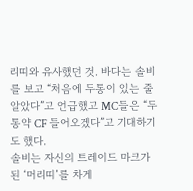리띠와 유사했던 것. 바다는 솔비를 보고 “처음에 두통이 있는 줄 알았다”고 언급했고 MC들은 “두통약 CF 들어오겠다”고 기대하기도 했다.
솔비는 자신의 트레이드 마크가 된 ‘머리띠’를 차게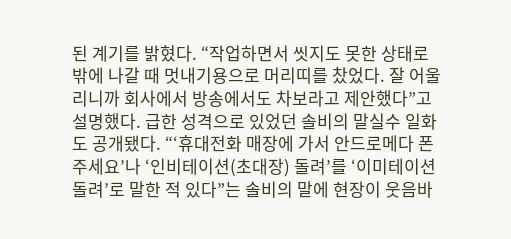된 계기를 밝혔다. “작업하면서 씻지도 못한 상태로 밖에 나갈 때 멋내기용으로 머리띠를 찼었다. 잘 어울리니까 회사에서 방송에서도 차보라고 제안했다”고 설명했다. 급한 성격으로 있었던 솔비의 말실수 일화도 공개됐다. “‘휴대전화 매장에 가서 안드로메다 폰 주세요’나 ‘인비테이션(초대장) 돌려’를 ‘이미테이션 돌려’로 말한 적 있다”는 솔비의 말에 현장이 웃음바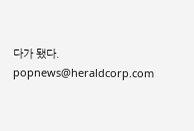다가 됐다.
popnews@heraldcorp.com